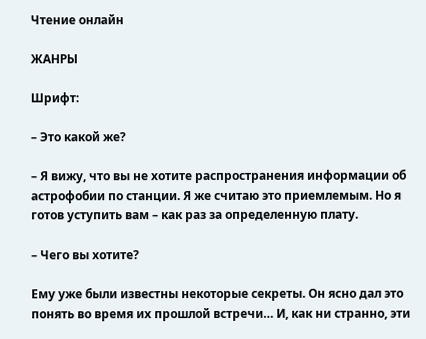Чтение онлайн

ЖАНРЫ

Шрифт:

– Это какой же?

– Я вижу, что вы не хотите распространения информации об астрофобии по станции. Я же считаю это приемлемым. Но я готов уступить вам – как раз за определенную плату.

– Чего вы хотите?

Ему уже были известны некоторые секреты. Он ясно дал это понять во время их прошлой встречи… И, как ни странно, эти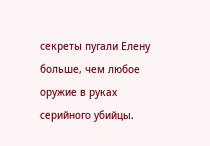секреты пугали Елену больше, чем любое оружие в руках серийного убийцы.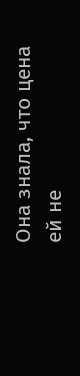Она знала, что цена ей не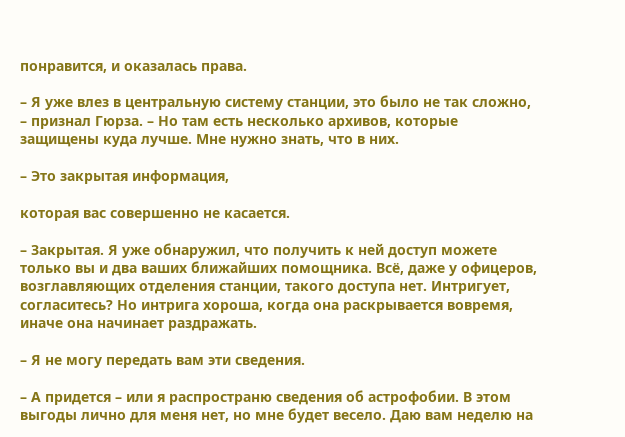понравится, и оказалась права.

– Я уже влез в центральную систему станции, это было не так сложно, – признал Гюрза. – Но там есть несколько архивов, которые защищены куда лучше. Мне нужно знать, что в них.

– Это закрытая информация,

которая вас совершенно не касается.

– Закрытая. Я уже обнаружил, что получить к ней доступ можете только вы и два ваших ближайших помощника. Всё, даже у офицеров, возглавляющих отделения станции, такого доступа нет. Интригует, согласитесь? Но интрига хороша, когда она раскрывается вовремя, иначе она начинает раздражать.

– Я не могу передать вам эти сведения.

– А придется – или я распространю сведения об астрофобии. В этом выгоды лично для меня нет, но мне будет весело. Даю вам неделю на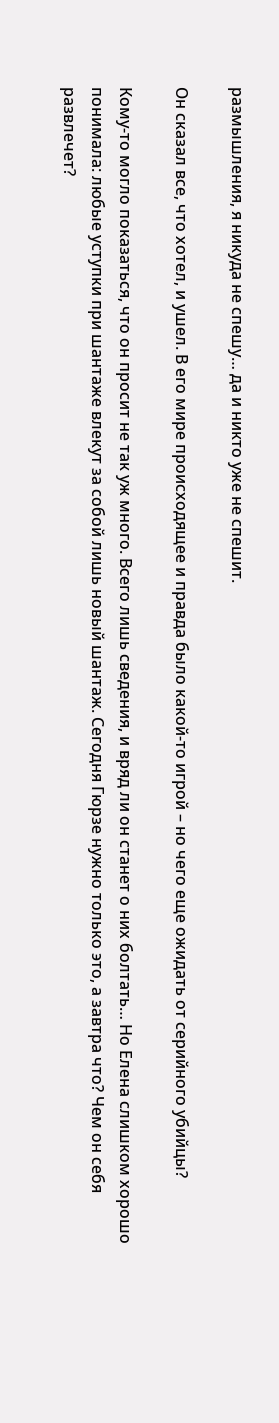размышления, я никуда не спешу… да и никто уже не спешит.

Он сказал все, что хотел, и ушел. В его мире происходящее и правда было какой-то игрой – но чего еще ожидать от серийного убийцы?

Кому-то могло показаться, что он просит не так уж много. Всего лишь сведения, и вряд ли он станет о них болтать… Но Елена слишком хорошо понимала: любые уступки при шантаже влекут за собой лишь новый шантаж. Сегодня Гюрзе нужно только это, а завтра что? Чем он себя развлечет?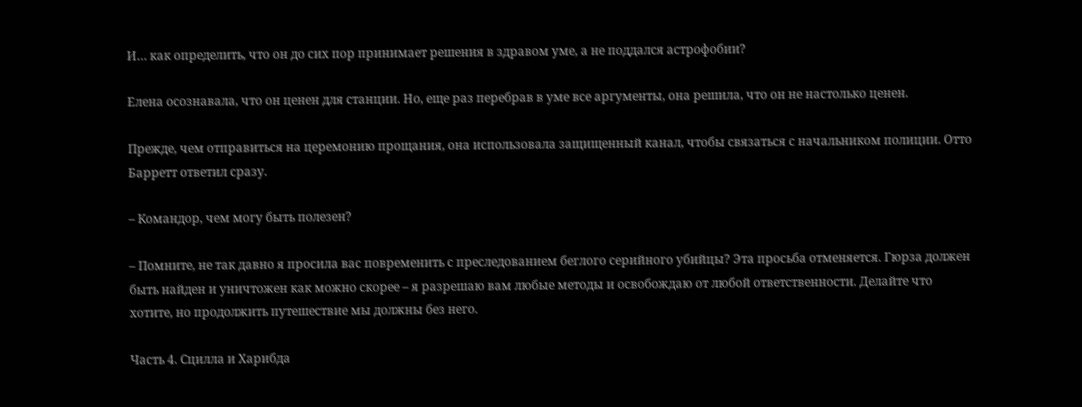И… как определить, что он до сих пор принимает решения в здравом уме, а не поддался астрофобии?

Елена осознавала, что он ценен для станции. Но, еще раз перебрав в уме все аргументы, она решила, что он не настолько ценен.

Прежде, чем отправиться на церемонию прощания, она использовала защищенный канал, чтобы связаться с начальником полиции. Отто Барретт ответил сразу.

– Командор, чем могу быть полезен?

– Помните, не так давно я просила вас повременить с преследованием беглого серийного убийцы? Эта просьба отменяется. Гюрза должен быть найден и уничтожен как можно скорее – я разрешаю вам любые методы и освобождаю от любой ответственности. Делайте что хотите, но продолжить путешествие мы должны без него.

Часть 4. Сцилла и Харибда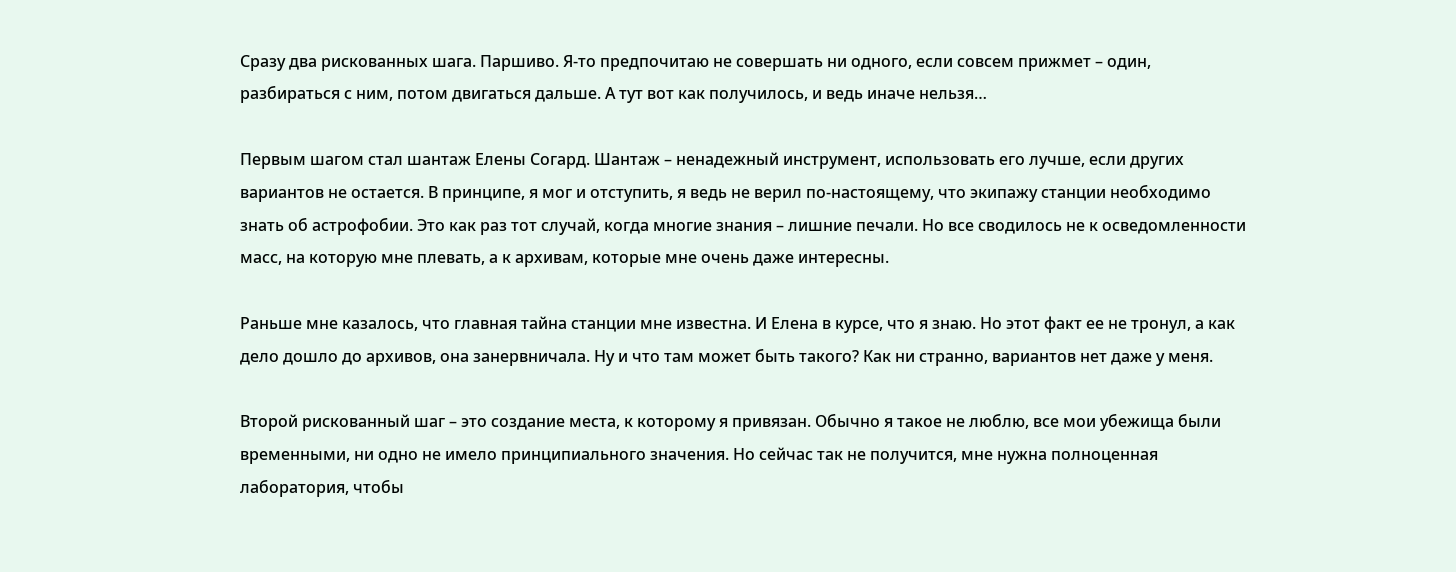Сразу два рискованных шага. Паршиво. Я-то предпочитаю не совершать ни одного, если совсем прижмет – один, разбираться с ним, потом двигаться дальше. А тут вот как получилось, и ведь иначе нельзя…

Первым шагом стал шантаж Елены Согард. Шантаж – ненадежный инструмент, использовать его лучше, если других вариантов не остается. В принципе, я мог и отступить, я ведь не верил по-настоящему, что экипажу станции необходимо знать об астрофобии. Это как раз тот случай, когда многие знания – лишние печали. Но все сводилось не к осведомленности масс, на которую мне плевать, а к архивам, которые мне очень даже интересны.

Раньше мне казалось, что главная тайна станции мне известна. И Елена в курсе, что я знаю. Но этот факт ее не тронул, а как дело дошло до архивов, она занервничала. Ну и что там может быть такого? Как ни странно, вариантов нет даже у меня.

Второй рискованный шаг – это создание места, к которому я привязан. Обычно я такое не люблю, все мои убежища были временными, ни одно не имело принципиального значения. Но сейчас так не получится, мне нужна полноценная лаборатория, чтобы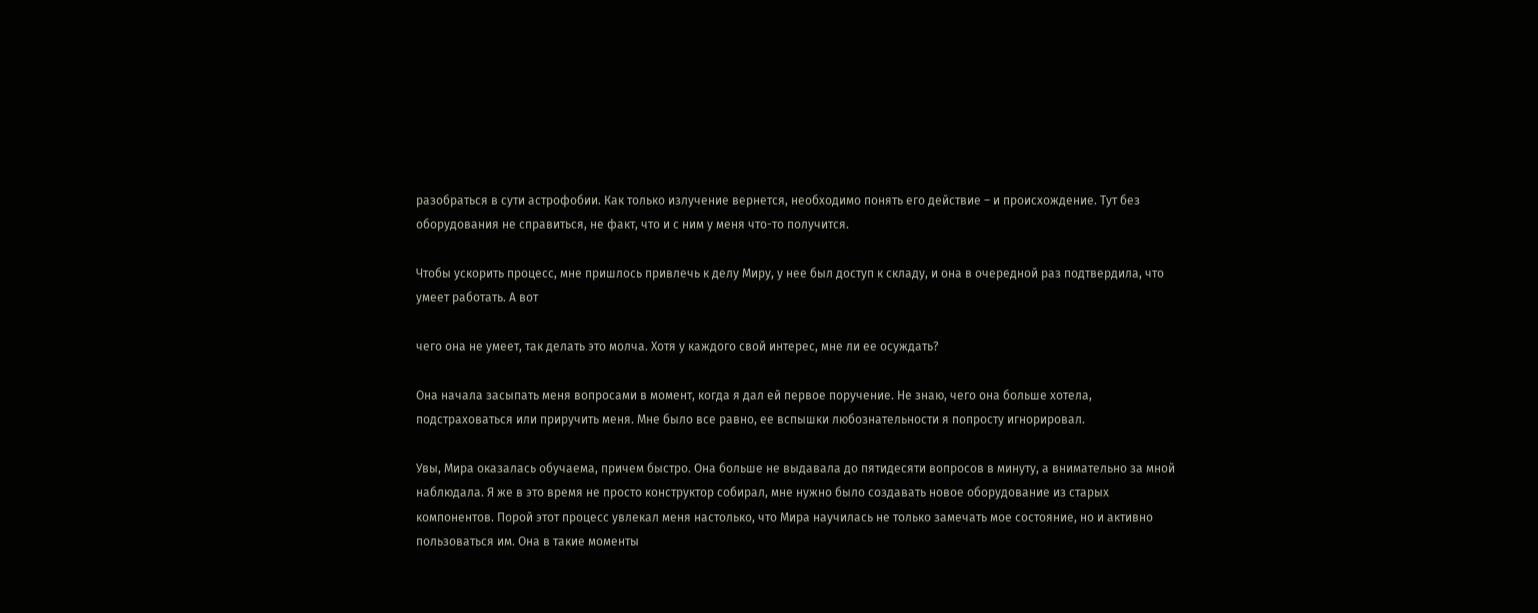разобраться в сути астрофобии. Как только излучение вернется, необходимо понять его действие – и происхождение. Тут без оборудования не справиться, не факт, что и с ним у меня что-то получится.

Чтобы ускорить процесс, мне пришлось привлечь к делу Миру, у нее был доступ к складу, и она в очередной раз подтвердила, что умеет работать. А вот

чего она не умеет, так делать это молча. Хотя у каждого свой интерес, мне ли ее осуждать?

Она начала засыпать меня вопросами в момент, когда я дал ей первое поручение. Не знаю, чего она больше хотела, подстраховаться или приручить меня. Мне было все равно, ее вспышки любознательности я попросту игнорировал.

Увы, Мира оказалась обучаема, причем быстро. Она больше не выдавала до пятидесяти вопросов в минуту, а внимательно за мной наблюдала. Я же в это время не просто конструктор собирал, мне нужно было создавать новое оборудование из старых компонентов. Порой этот процесс увлекал меня настолько, что Мира научилась не только замечать мое состояние, но и активно пользоваться им. Она в такие моменты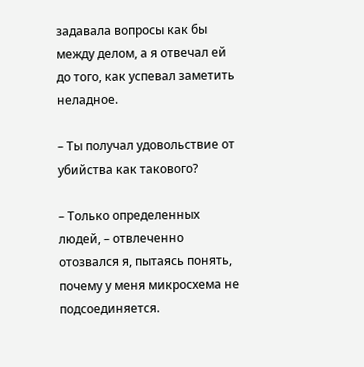задавала вопросы как бы между делом, а я отвечал ей до того, как успевал заметить неладное.

– Ты получал удовольствие от убийства как такового?

– Только определенных людей, – отвлеченно отозвался я, пытаясь понять, почему у меня микросхема не подсоединяется.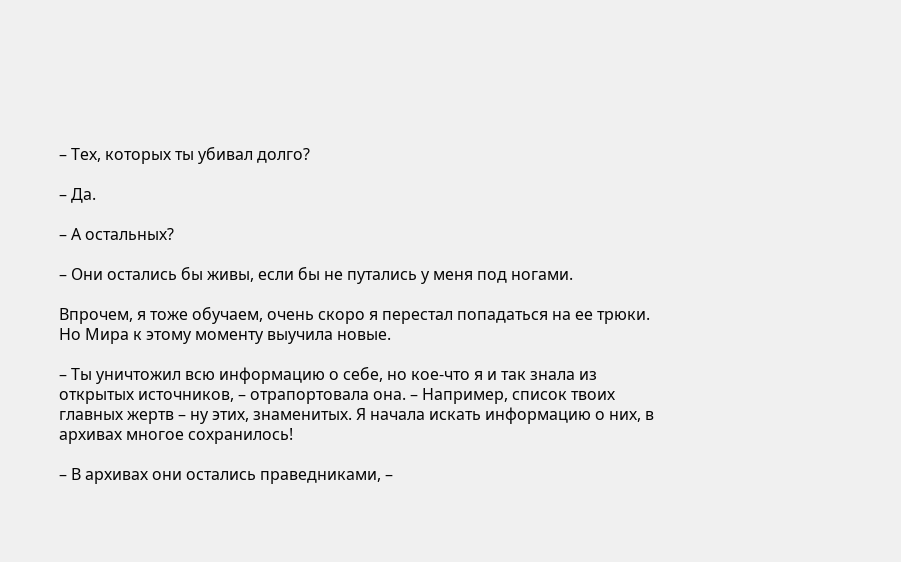– Тех, которых ты убивал долго?

– Да.

– А остальных?

– Они остались бы живы, если бы не путались у меня под ногами.

Впрочем, я тоже обучаем, очень скоро я перестал попадаться на ее трюки. Но Мира к этому моменту выучила новые.

– Ты уничтожил всю информацию о себе, но кое-что я и так знала из открытых источников, – отрапортовала она. – Например, список твоих главных жертв – ну этих, знаменитых. Я начала искать информацию о них, в архивах многое сохранилось!

– В архивах они остались праведниками, –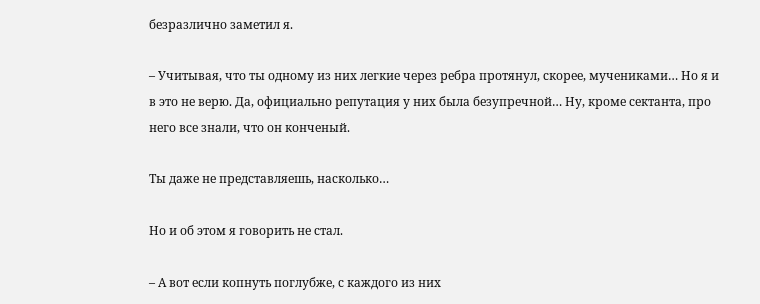безразлично заметил я.

– Учитывая, что ты одному из них легкие через ребра протянул, скорее, мучениками… Но я и в это не верю. Да, официально репутация у них была безупречной… Ну, кроме сектанта, про него все знали, что он конченый.

Ты даже не представляешь, насколько…

Но и об этом я говорить не стал.

– А вот если копнуть поглубже, с каждого из них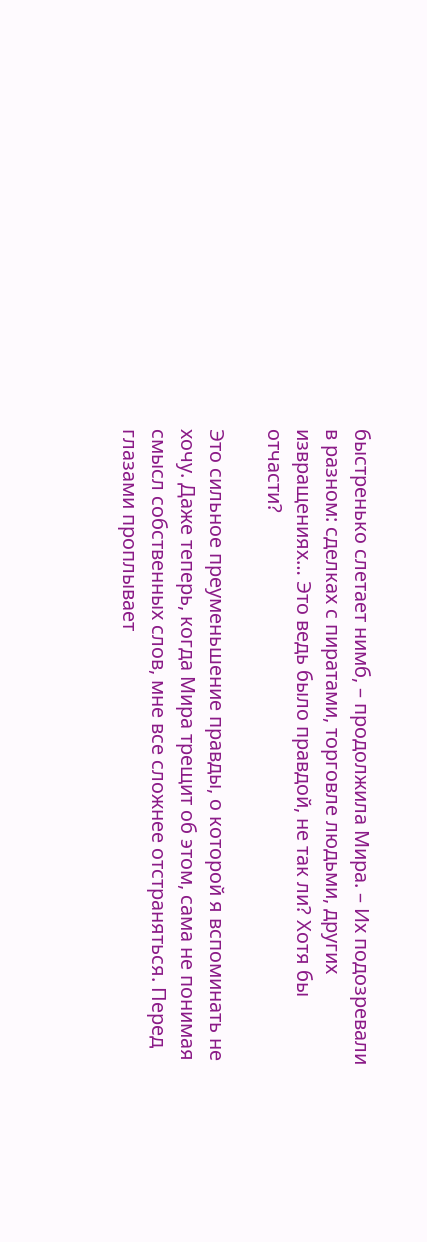быстренько слетает нимб, – продолжила Мира. – Их подозревали в разном: сделках с пиратами, торговле людьми, других извращениях… Это ведь было правдой, не так ли? Хотя бы отчасти?

Это сильное преуменьшение правды, о которой я вспоминать не хочу. Даже теперь, когда Мира трещит об этом, сама не понимая смысл собственных слов, мне все сложнее отстраняться. Перед глазами проплывает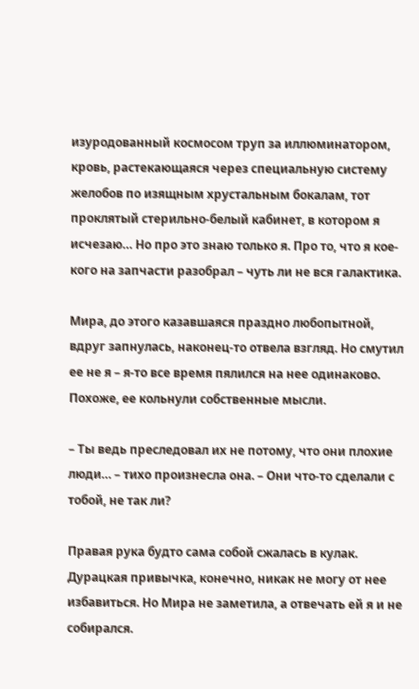изуродованный космосом труп за иллюминатором, кровь, растекающаяся через специальную систему желобов по изящным хрустальным бокалам, тот проклятый стерильно-белый кабинет, в котором я исчезаю… Но про это знаю только я. Про то, что я кое-кого на запчасти разобрал – чуть ли не вся галактика.

Мира, до этого казавшаяся праздно любопытной, вдруг запнулась, наконец-то отвела взгляд. Но смутил ее не я – я-то все время пялился на нее одинаково. Похоже, ее кольнули собственные мысли.

– Ты ведь преследовал их не потому, что они плохие люди… – тихо произнесла она. – Они что-то сделали с тобой, не так ли?

Правая рука будто сама собой сжалась в кулак. Дурацкая привычка, конечно, никак не могу от нее избавиться. Но Мира не заметила, а отвечать ей я и не собирался.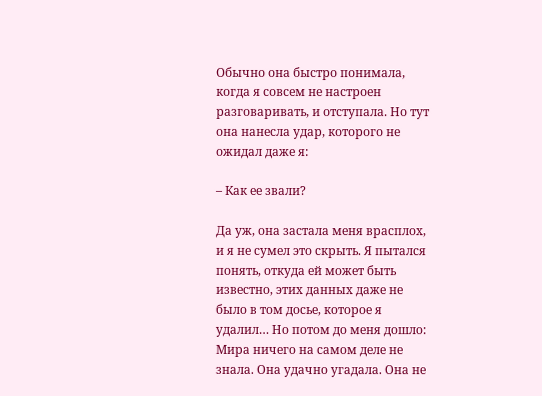Обычно она быстро понимала, когда я совсем не настроен разговаривать, и отступала. Но тут она нанесла удар, которого не ожидал даже я:

– Как ее звали?

Да уж, она застала меня врасплох, и я не сумел это скрыть. Я пытался понять, откуда ей может быть известно, этих данных даже не было в том досье, которое я удалил… Но потом до меня дошло: Мира ничего на самом деле не знала. Она удачно угадала. Она не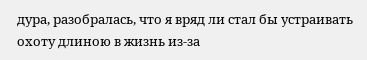дура, разобралась, что я вряд ли стал бы устраивать охоту длиною в жизнь из-за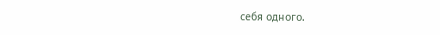себя одного.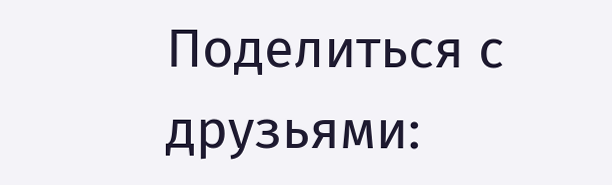Поделиться с друзьями: